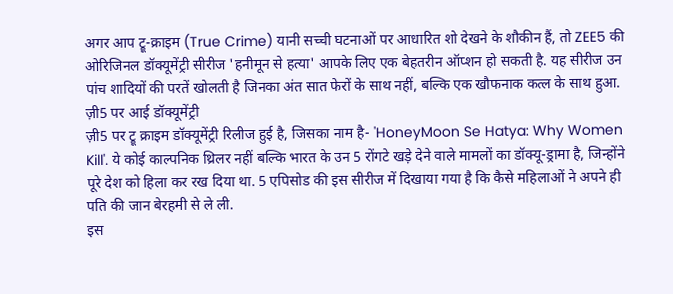अगर आप ट्रू-क्राइम (True Crime) यानी सच्ची घटनाओं पर आधारित शो देखने के शौकीन हैं, तो ZEE5 की ओरिजिनल डॉक्यूमेंट्री सीरीज 'हनीमून से हत्या' आपके लिए एक बेहतरीन ऑप्शन हो सकती है. यह सीरीज उन पांच शादियों की परतें खोलती है जिनका अंत सात फेरों के साथ नहीं, बल्कि एक खौफनाक कत्ल के साथ हुआ.
ज़ी5 पर आई डॉक्यूमेंट्री
ज़ी5 पर ट्रू क्राइम डॉक्यूमेंट्री रिलीज हुई है, जिसका नाम है- 'HoneyMoon Se Hatya: Why Women Kill'. ये कोई काल्पनिक थ्रिलर नहीं बल्कि भारत के उन 5 रोंगटे खड़े देने वाले मामलों का डॉक्यू-ड्रामा है, जिन्होंने पूरे देश को हिला कर रख दिया था. 5 एपिसोड की इस सीरीज में दिखाया गया है कि कैसे महिलाओं ने अपने ही पति की जान बेरहमी से ले ली.
इस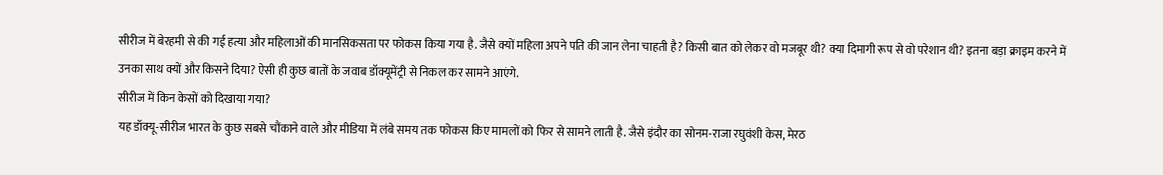सीरीज में बेरहमी से की गई हत्या और महिलाओं की मानसिकसता पर फोकस किया गया है. जैसे क्यों महिला अपने पति की जान लेना चाहती है? किसी बात को लेकर वो मजबूर थी? क्या दिमागी रूप से वो परेशान थी? इतना बड़ा क्राइम करने में उनका साथ क्यों और किसने दिया? ऐसी ही कुछ बातों के जवाब डॉक्यूमेंट्री से निकल कर सामने आएंगे.
सीरीज में किन केसों को दिखाया गया?
यह डॉक्यू-सीरीज भारत के कुछ सबसे चौंकाने वाले और मीडिया में लंबे समय तक फोकस किए मामलों को फिर से सामने लाती है. जैसे इंदौर का सोनम-राजा रघुवंशी केस, मेरठ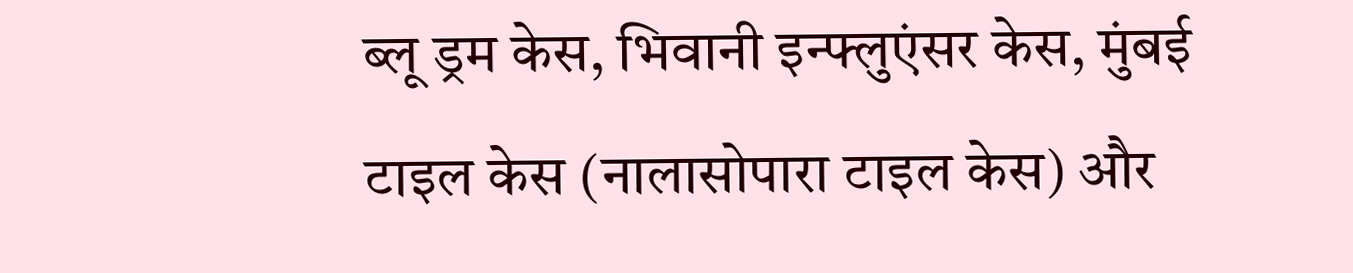ब्लू ड्रम केस, भिवानी इन्फ्लुएंसर केस, मुंबई टाइल केस (नालासोपारा टाइल केस) और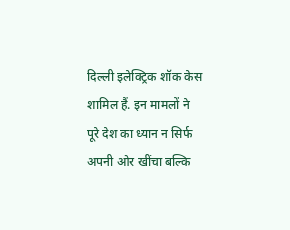दिल्ली इलेक्ट्रिक शॉक केस शामिल हैं. इन मामलों ने पूरे देश का ध्यान न सिर्फ अपनी ओर खींचा बल्कि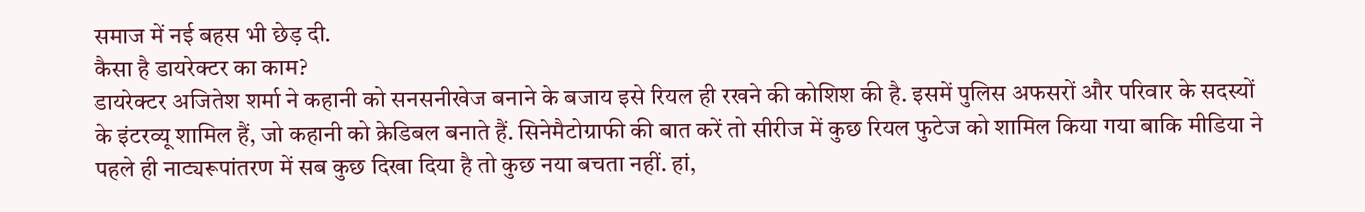समाज में नई बहस भी छेड़ दी.
कैसा है डायरेक्टर का काम?
डायरेक्टर अजितेश शर्मा ने कहानी को सनसनीखेज बनाने के बजाय इसे रियल ही रखने की कोशिश की है. इसमें पुलिस अफसरों और परिवार के सदस्यों के इंटरव्यू शामिल हैं, जो कहानी को क्रेडिबल बनाते हैं. सिनेमैटोग्राफी की बात करें तो सीरीज में कुछ रियल फुटेज को शामिल किया गया बाकि मीडिया ने पहले ही नाट्यरूपांतरण में सब कुछ दिखा दिया है तो कुछ नया बचता नहीं. हां,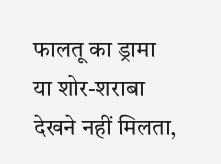फालतू का ड्रामा या शोर-शराबा देखने नहीं मिलता,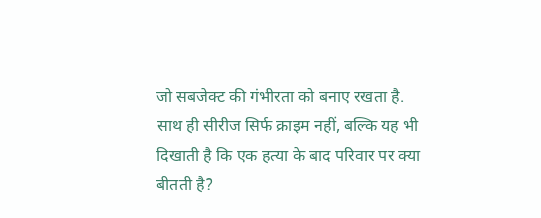जो सबजेक्ट की गंभीरता को बनाए रखता है. साथ ही सीरीज सिर्फ क्राइम नहीं, बल्कि यह भी दिखाती है कि एक हत्या के बाद परिवार पर क्या बीतती है?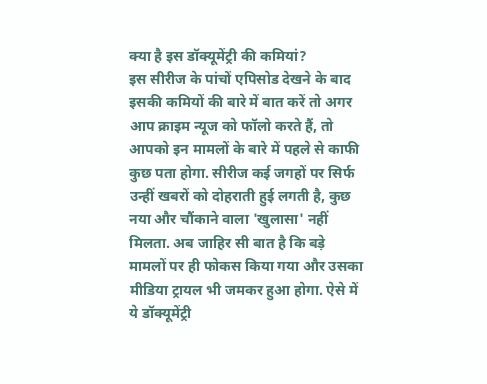क्या है इस डॉक्यूमेंट्री की कमियां?
इस सीरीज के पांचों एपिसोड देखने के बाद इसकी कमियों की बारे में बात करें तो अगर आप क्राइम न्यूज को फॉलो करते हैं, तो आपको इन मामलों के बारे में पहले से काफी कुछ पता होगा. सीरीज कई जगहों पर सिर्फ उन्हीं खबरों को दोहराती हुई लगती है, कुछ नया और चौंकाने वाला 'खुलासा' नहीं मिलता. अब जाहिर सी बात है कि बड़े मामलों पर ही फोकस किया गया और उसका मीडिया ट्रायल भी जमकर हुआ होगा. ऐसे में ये डॉक्यूमेंट्री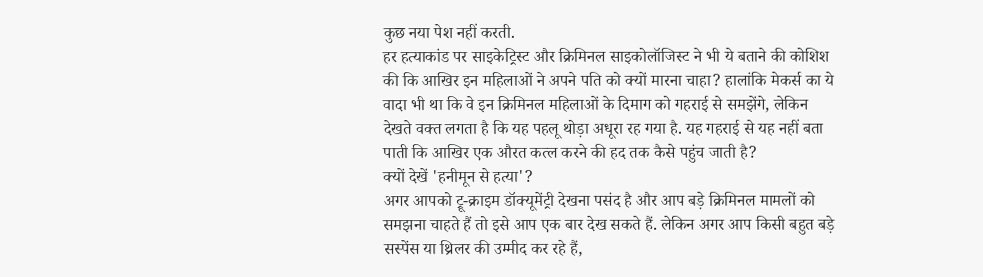कुछ नया पेश नहीं करती.
हर हत्याकांड पर साइकेट्रिस्ट और क्रिमिनल साइकोलॉजिस्ट ने भी ये बताने की कोशिश की कि आखिर इन महिलाओं ने अपने पति को क्यों मारना चाहा? हालांकि मेकर्स का ये वादा भी था कि वे इन क्रिमिनल महिलाओं के दिमाग को गहराई से समझेंगे, लेकिन देखते वक्त लगता है कि यह पहलू थोड़ा अधूरा रह गया है. यह गहराई से यह नहीं बता पाती कि आखिर एक औरत कत्ल करने की हद तक कैसे पहुंच जाती है?
क्यों देखें 'हनीमून से हत्या'?
अगर आपको ट्रू-क्राइम डॉक्यूमेंट्री देखना पसंद है और आप बड़े क्रिमिनल मामलों को समझना चाहते हैं तो इसे आप एक बार देख सकते हैं. लेकिन अगर आप किसी बहुत बड़े सस्पेंस या थ्रिलर की उम्मीद कर रहे हैं,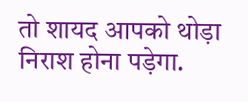तो शायद आपको थोड़ा निराश होना पड़ेगा.